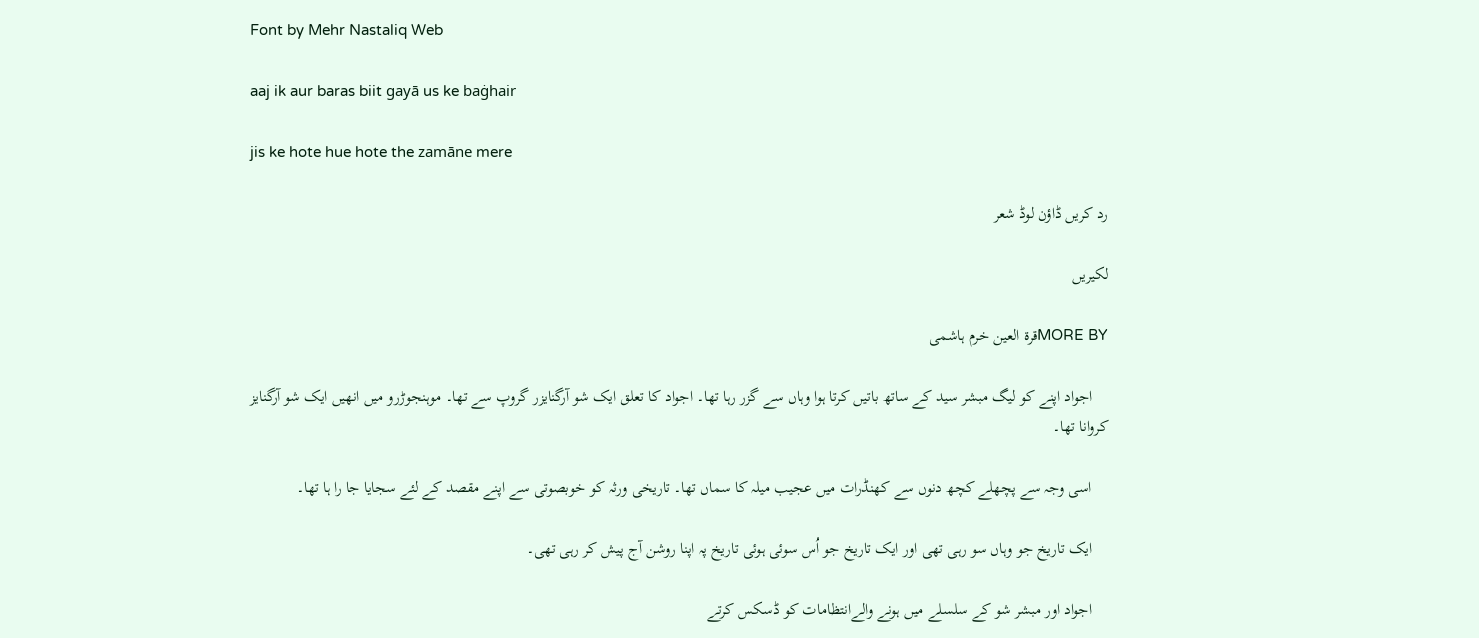Font by Mehr Nastaliq Web

aaj ik aur baras biit gayā us ke baġhair

jis ke hote hue hote the zamāne mere

رد کریں ڈاؤن لوڈ شعر

لکیریں

MORE BYقرۃ العین خرم ہاشمی

    اجواد اپنے کو لیگ مبشر سید کے ساتھ باتیں کرتا ہوا وہاں سے گزر رہا تھا۔ اجواد کا تعلق ایک شو آرگنایزر گروپ سے تھا۔ موہنجوڑرو میں انھیں ایک شو آرگنایز کروانا تھا۔

    اسی وجہ سے پچھلے کچھ دنوں سے کھنڈرات میں عجیب میلہ کا سماں تھا۔ تاریخی ورثہ کو خوبصوتی سے اپنے مقصد کے لئے سجایا جا را ہا تھا۔

    ایک تاریخ جو وہاں سو رہی تھی اور ایک تاریخ جو اُس سوئی ہوئی تاریخ پہ اپنا روشن آج پیش کر رہی تھی۔

    اجواد اور مبشر شو کے سلسلے میں ہونے والےانتظامات کو ڈسکس کرتے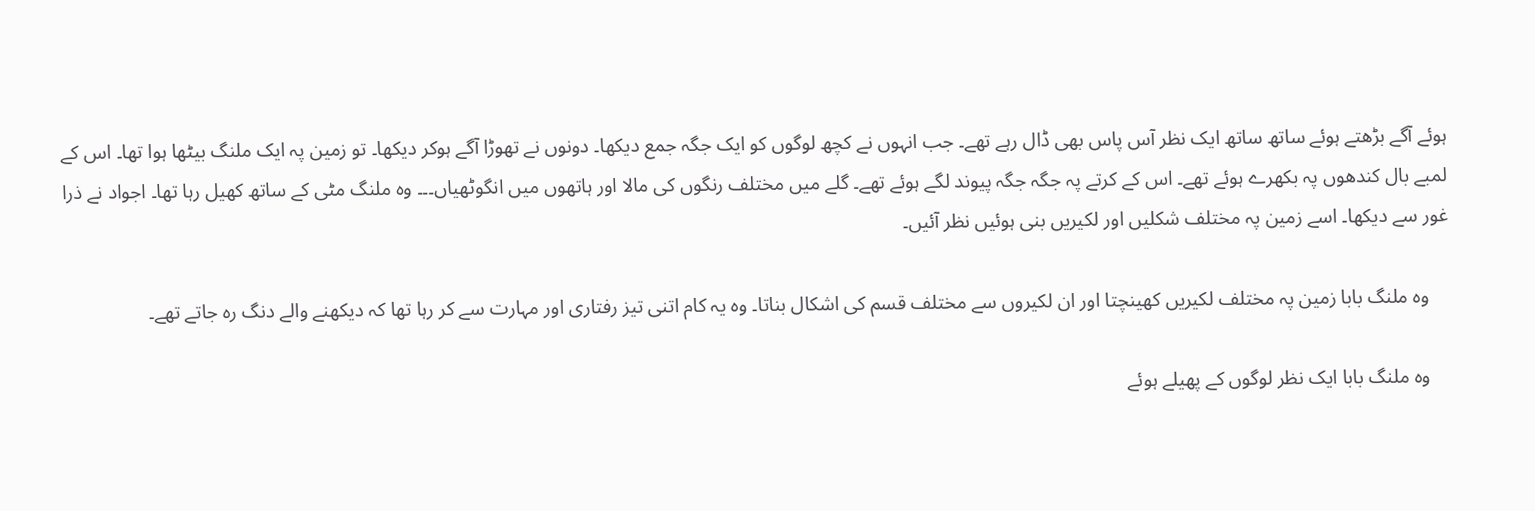ہوئے آگے بڑھتے ہوئے ساتھ ساتھ ایک نظر آس پاس بھی ڈال رہے تھے۔ جب انہوں نے کچھ لوگوں کو ایک جگہ جمع دیکھا۔ دونوں نے تھوڑا آگے ہوکر دیکھا۔ تو زمین پہ ایک ملنگ بیٹھا ہوا تھا۔ اس کے لمبے بال کندھوں پہ بکھرے ہوئے تھے۔ اس کے کرتے پہ جگہ جگہ پیوند لگے ہوئے تھے۔ گلے میں مختلف رنگوں کی مالا اور ہاتھوں میں انگوٹھیاں۔۔۔ وہ ملنگ مٹی کے ساتھ کھیل رہا تھا۔ اجواد نے ذرا غور سے دیکھا۔ اسے زمین پہ مختلف شکلیں اور لکیریں بنی ہوئیں نظر آئیں۔

    وہ ملنگ بابا زمین پہ مختلف لکیریں کھینچتا اور ان لکیروں سے مختلف قسم کی اشکال بناتا۔ وہ یہ کام اتنی تیز رفتاری اور مہارت سے کر رہا تھا کہ دیکھنے والے دنگ رہ جاتے تھے۔

    وہ ملنگ بابا ایک نظر لوگوں کے پھیلے ہوئے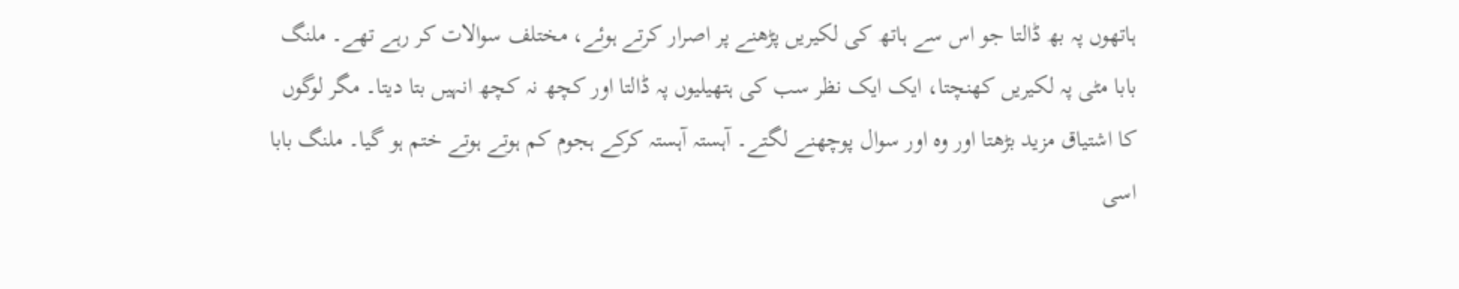ہاتھوں پہ بھ ڈالتا جو اس سے ہاتھ کی لکیریں پڑھنے پر اصرار کرتے ہوئے، مختلف سوالات کر رہے تھے۔ ملنگ بابا مٹی پہ لکیریں کھنچتا، ایک ایک نظر سب کی ہتھیلیوں پہ ڈالتا اور کچھ نہ کچھ انہیں بتا دیتا۔ مگر لوگوں کا اشتیاق مزید بڑھتا اور وہ اور سوال پوچھنے لگتے۔ آہستہ آہستہ کرکے ہجوم کم ہوتے ہوتے ختم ہو گیا۔ ملنگ بابا اسی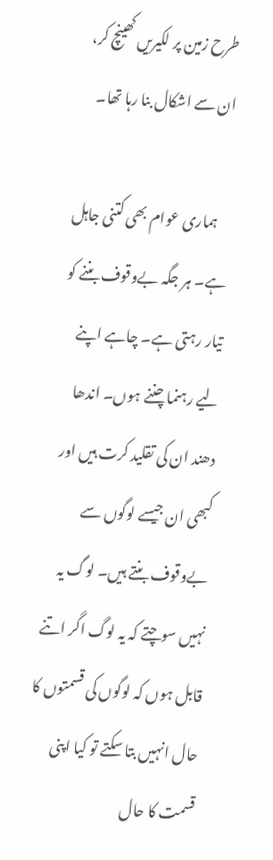طرح زمین پر لکیریں کھینچ کر، ان سے اشکال بنا رہا تھا۔

    ہماری عوام بھی کتنی جاہل ہے۔ ہر جگہ بےوقوف بننے کو تیار رہتی ہے۔ چاہے اپنے لیے رہنما چننے ہوں۔ اندھا دھند ان کی تقلید کرت ہیں اور کبھی ان جیسے لوگوں سے بےوقوف بنتے ہیں۔ لوگ یہ نہیں سوچتے کہ یہ لوگ اگر اتنے قابل ہوں کہ لوگوں کی قسمتوں کا حال انہیں بتا سکتے تو کیا اپنی قسمت کا حال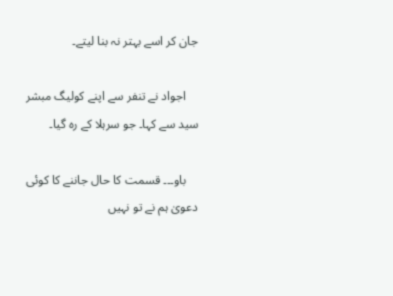جان کر اسے بہتر نہ بنا لیتے۔

    اجواد نے تنفر سے اپنے کولیگ مبشر سید سے کہا۔ جو سرہلا کے رہ گیا۔

    باو۔۔۔ قسمت کا حال جاننے کا کوئی دعویٰ ہم نے تو نہیں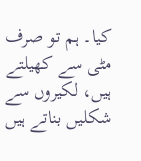کیا۔ ہم تو صرف مٹی سے کھیلتے ہیں، لکیروں سے شکلیں بناتے ہیں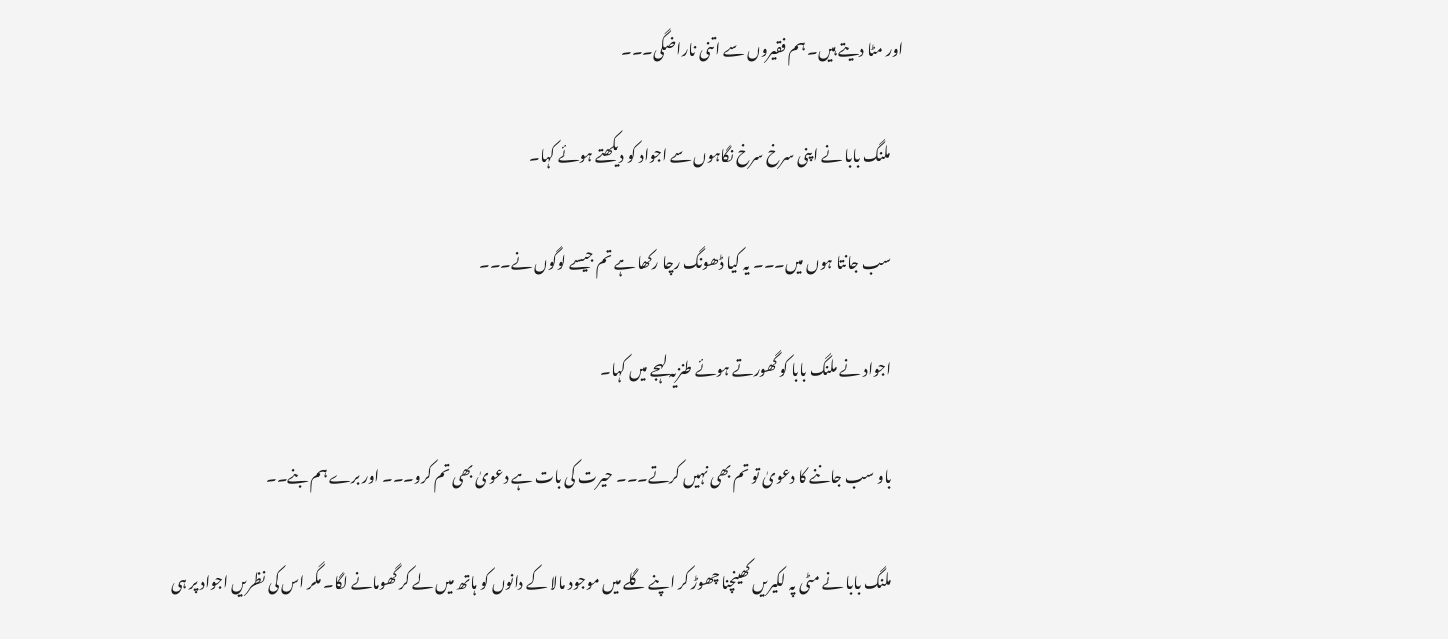اور مٹا دیتے ہیں۔ ہم فقیروں سے اتنی ناراضگی۔۔۔

    ملنگ بابا نے اپنی سرخ سرخ نگاہوں سے اجواد کو دیکھتے ہوئے کہا۔

    سب جانتا ہوں میں۔۔۔ یہ کیا ڈھونگ رچا رکھا ہے تم جیسے لوگوں نے۔۔۔

    اجواد نے ملنگ بابا کو گھورتے ہوئے طنزیہ لہجے میں کہا۔

    باو سب جاننے کا دعویٰ تو تم بھی نہیں کرتے۔۔۔ حیرت کی بات ہے دعویٰ بھی تم کرو۔۔۔ اور برے ہم بنے۔۔

    ملنگ بابا نے مٹی پہ لکیریں کھینچنا چھوڑ کر اپنے گلے میں موجود مالا کے دانوں کو ہاتھ میں لے کر گھومانے لگا۔ مگر اس کی نظریں اجواد پر ہی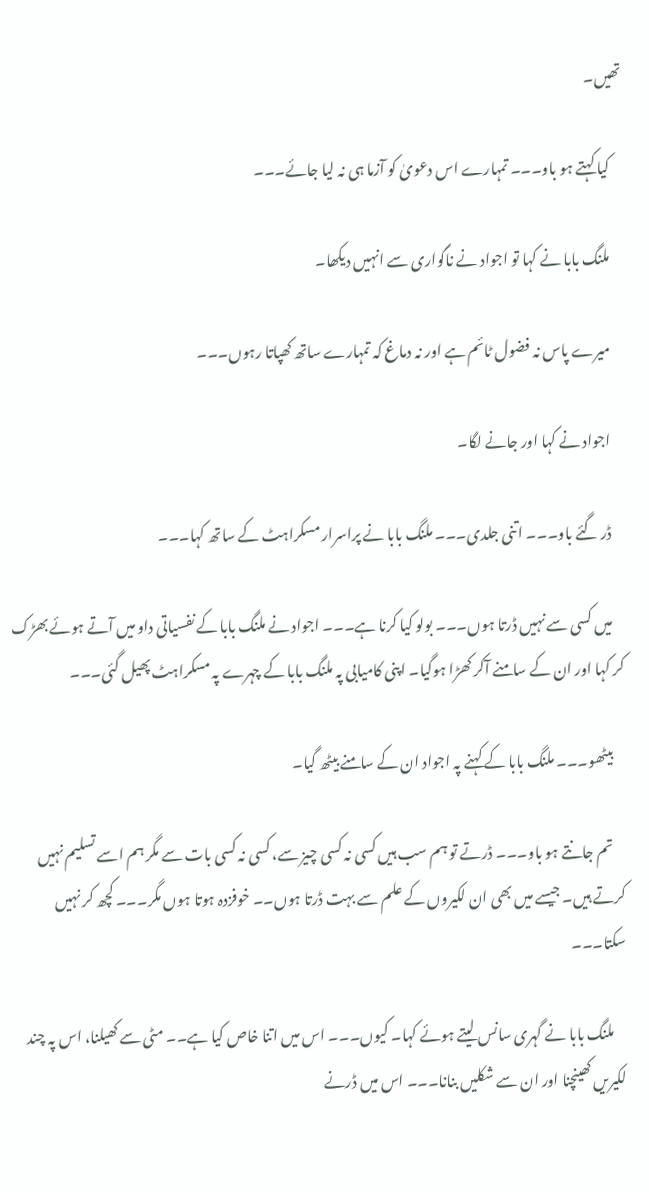تھیں۔

    کیا کہتے ہو باو۔۔۔ تمہارے اس دعویٰ کو آزما ہی نہ لیا جائے۔۔۔

    ملنگ بابا نے کہا تو اجواد نے ناگواری سے انہیں دیکھا۔

    میرے پاس نہ فضول ٹائم ہے اور نہ دماغ کہ تمہارے ساتھ کھپاتا رہوں۔۔۔

    اجواد نے کہا اور جانے لگا۔

    ڈر گئے باو۔۔۔ اتنی جلدی۔۔۔ ملنگ بابا نے پراسرار مسکراہٹ کے ساتھ کہا۔۔۔

    میں کسی سے نہیں ڈرتا ہوں۔۔۔ بولو کیا کرنا ہے۔۔۔ اجواد نے ملنگ بابا کے نفسیاتی داو میں آتے ہوئے بھڑک کر کہا اور ان کے سامنے آکر کھڑا ہوگیا۔ اپنی کامیابی پہ ملنگ بابا کے چہرے پہ مسکراہٹ پھیل گئی۔۔۔

    بیٹھو۔۔۔ ملنگ بابا کے کہنے پہ اجواد ان کے سامنے بیٹھ گیا۔

    تم جانتے ہو باو۔۔۔ ڈرتے تو ہم سب ہیں کسی نہ کسی چیز سے، کسی نہ کسی بات سے مگر ہم اسے تسلیم نہیں کرتے ہیں۔ جیسے میں بھی ان لکیروں کے علم سے بہت ڈرتا ہوں۔۔ خوفزدہ ہوتا ہوں مگر۔۔۔ کچھ کر نہیں سکتا۔۔۔

    ملنگ بابا نے گہری سانس لیتے ہوئے کہا۔ کیوں۔۔۔ اس میں اتنا خاص کیا ہے۔۔ مٹی سے کھیلنا، اس پہ چند لکیریں کھینچنا اور ان سے شکلیں بنانا۔۔۔ اس میں ڈرنے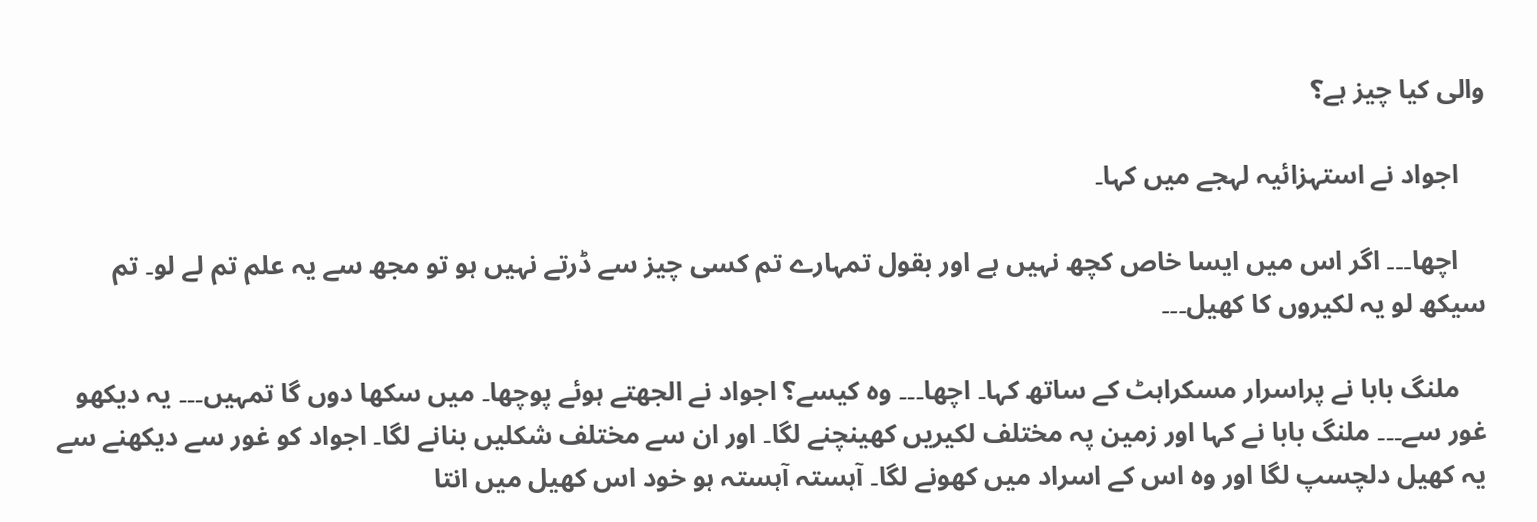والی کیا چیز ہے؟

    اجواد نے استہزائیہ لہجے میں کہا۔

    اچھا۔۔۔ اگر اس میں ایسا خاص کچھ نہیں ہے اور بقول تمہارے تم کسی چیز سے ڈرتے نہیں ہو تو مجھ سے یہ علم تم لے لو۔ تم سیکھ لو یہ لکیروں کا کھیل۔۔۔

    ملنگ بابا نے پراسرار مسکراہٹ کے ساتھ کہا۔ اچھا۔۔۔ وہ کیسے؟ اجواد نے الجھتے ہوئے پوچھا۔ میں سکھا دوں گا تمہیں۔۔۔ یہ دیکھو غور سے۔۔۔ ملنگ بابا نے کہا اور زمین پہ مختلف لکیریں کھینچنے لگا۔ اور ان سے مختلف شکلیں بنانے لگا۔ اجواد کو غور سے دیکھنے سے یہ کھیل دلچسپ لگا اور وہ اس کے اسراد میں کھونے لگا۔ آہستہ آہستہ ہو خود اس کھیل میں انتا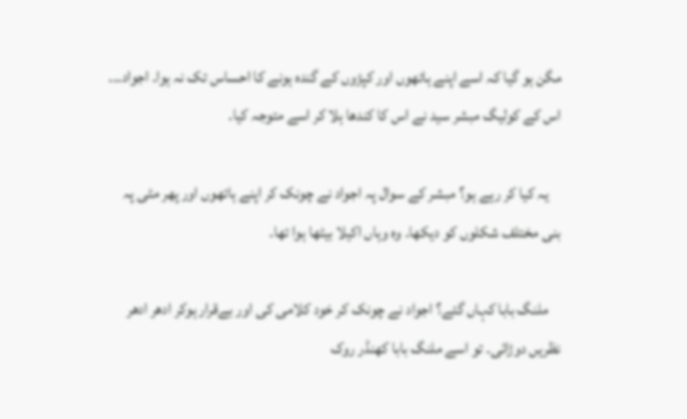مگن ہو گیا کہ اسے اپنے ہاتھوں اور کپڑوں کے گندہ ہونے کا احساس تک نہ ہوا۔ اجواد۔۔۔ اس کے کولیگ مبشر سید نے اس کا کندھا ہلا کر اسے متوجہ کیا۔

    یہ کیا کر رہے ہو؟ مبشر کے سوال پہ اجواد نے چونک کر اپنے ہاتھوں اور پھر مٹی پہ بنی مختلف شکلوں کو دیکھا۔ وہ وہاں اکیلا بیٹھا ہوا تھا۔

    ملنگ بابا کہاں گئے؟ اجواد نے چونک کر خود کلامی کی اور بےقرار ہوکر ادھر ادھر نظریں دوڑائی۔ تو اسے ملنگ بابا کھنڈر روک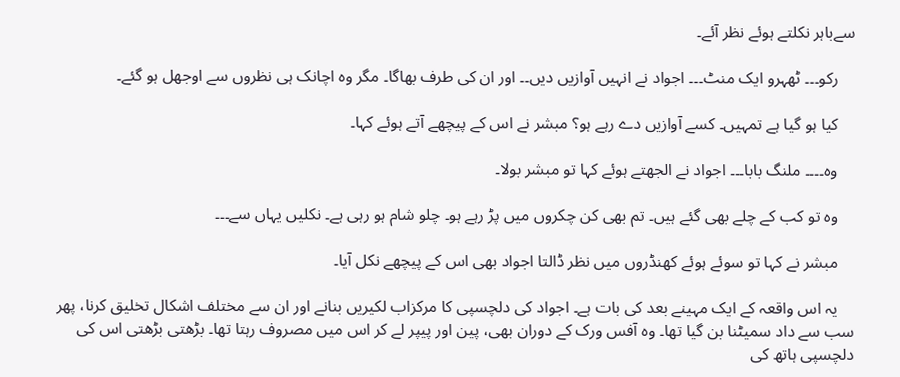سےباہر نکلتے ہوئے نظر آئے۔

    رکو۔۔۔ ٹھہرو ایک منٹ۔۔۔ اجواد نے انہیں آوازیں دیں۔۔ اور ان کی طرف بھاگا۔ مگر وہ اچانک ہی نظروں سے اوجھل ہو گئے۔

    کیا ہو گیا ہے تمہیں۔ کسے آوازیں دے رہے ہو؟ مبشر نے اس کے پیچھے آتے ہوئے کہا۔

    وہ۔۔۔۔ ملنگ بابا۔۔۔ اجواد نے الجھتے ہوئے کہا تو مبشر بولا۔

    وہ تو کب کے چلے بھی گئے ہیں۔ تم بھی کن چکروں میں پڑ رہے ہو۔ چلو شام ہو رہی ہے۔ نکلیں یہاں سے۔۔۔

    مبشر نے کہا تو سوئے ہوئے کھنڈروں میں نظر ڈالتا اجواد بھی اس کے پیچھے نکل آیا۔

    یہ اس واقعہ کے ایک مہینے بعد کی بات ہے۔ اجواد کی دلچسپی کا مرکزاب لکیریں بنانے اور ان سے مختلف اشکال تخلیق کرنا، پھر سب سے داد سمیٹنا بن گیا تھا۔ وہ آفس ورک کے دوران بھی، پین اور پیپر لے کر اس میں مصروف رہتا تھا۔ بڑھتی بڑھتی اس کی دلچسپی ہاتھ کی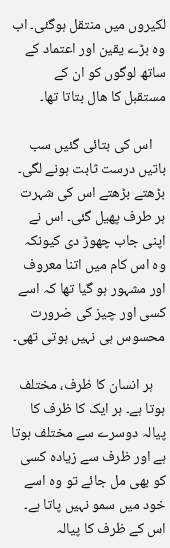لکیروں میں منتقل ہوگئی۔ اب وہ بڑے یقین اور اعتماد کے ساتھ لوگوں کو ان کے مستقبل کا ھال بتاتا تھا۔

    اس کی بتائی گئیں سب باتیں درست ثابت ہونے لگی۔ بڑھتے بڑھتے اس کی شہرت ہر طرف پھیل گئی۔ اس نے اپنی جاب چھوڑ دی کیونکہ وہ اس کام میں اتنا معروف اور مشہور ہو گیا تھا کہ اسے کسی اور چیز کی ضرورت محسوس ہی نہیں ہوتی تھی۔

    ہر انسان کا ظرف، مختلف ہوتا ہے۔ ہر ایک کا ظرف کا پیالہ دوسرے سے مختلف ہوتا ہے اور ظرف سے زیادہ کسی کو بھی مل جائے تو وہ اسے خود میں سمو نہیں پاتا ہے۔ اس کے ظرف کا پیالہ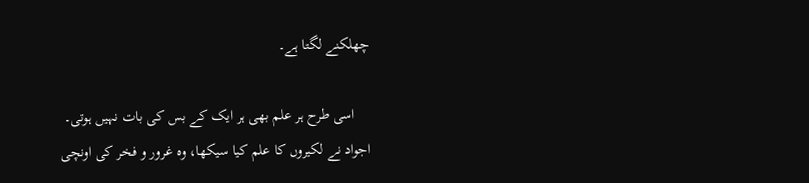چھلکنے لگتا ہے۔

    اسی طرح ہر علم بھی ہر ایک کے بس کی بات نہیں ہوتی۔ اجواد نے لکیروں کا علم کیا سیکھا، وہ غرور و فخر کی اونچی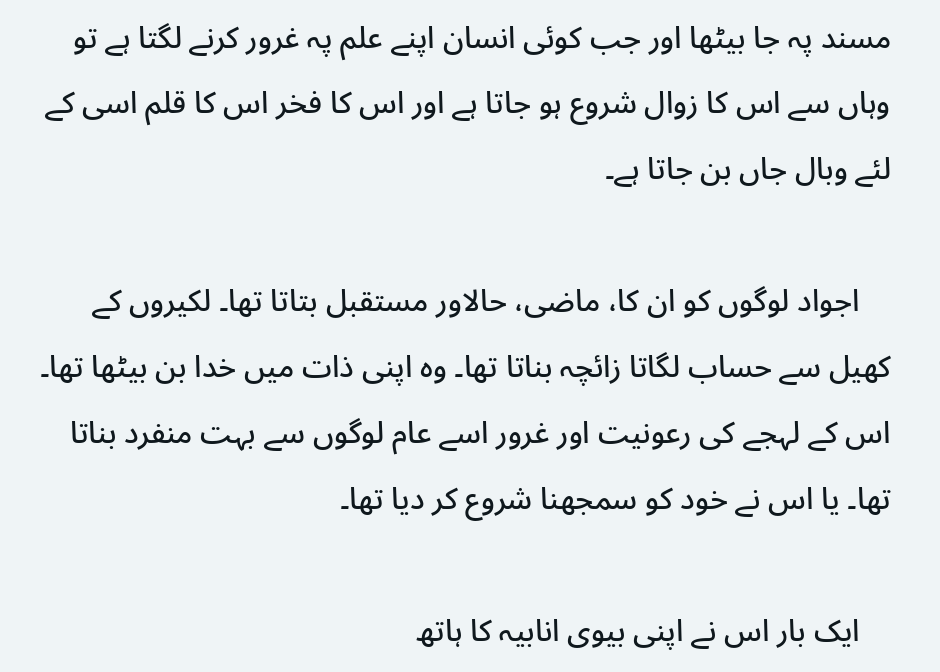مسند پہ جا بیٹھا اور جب کوئی انسان اپنے علم پہ غرور کرنے لگتا ہے تو وہاں سے اس کا زوال شروع ہو جاتا ہے اور اس کا فخر اس کا قلم اسی کے لئے وبال جاں بن جاتا ہے۔

    اجواد لوگوں کو ان کا، ماضی، حالاور مستقبل بتاتا تھا۔ لکیروں کے کھیل سے حساب لگاتا زائچہ بناتا تھا۔ وہ اپنی ذات میں خدا بن بیٹھا تھا۔ اس کے لہجے کی رعونیت اور غرور اسے عام لوگوں سے بہت منفرد بناتا تھا۔ یا اس نے خود کو سمجھنا شروع کر دیا تھا۔

    ایک بار اس نے اپنی بیوی انابیہ کا ہاتھ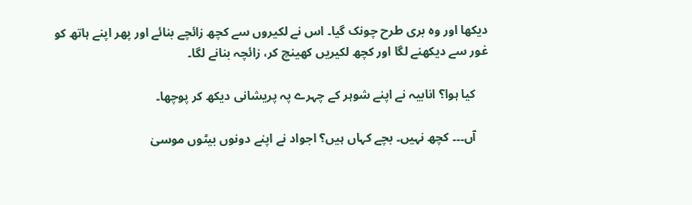دیکھا اور وہ بری طرح چونک گیا۔ اس نے لکیروں سے کچھ زائچے بنائے اور پھر اپنے ہاتھ کو غور سے دیکھنے لگا اور کچھ لکیریں کھینچ کر، زائچہ بنانے لگا۔

    کیا ہوا؟ انابیہ نے اپنے شوہر کے چہرے پہ پریشانی دیکھ کر پوچھا۔

    آں۔۔۔ کچھ نہیں۔ بچے کہاں ہیں؟ اجواد نے اپنے دونوں بیٹوں موسیٰ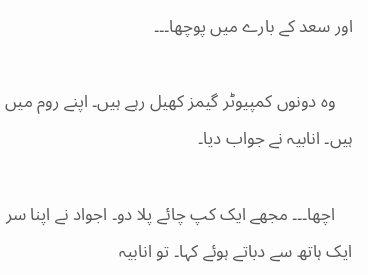اور سعد کے بارے میں پوچھا۔۔۔

    وہ دونوں کمپیوٹر گیمز کھیل رہے ہیں۔ اپنے روم میں ہیں۔ انابیہ نے جواب دیا۔

    اچھا۔۔۔ مجھے ایک کپ چائے پلا دو۔ اجواد نے اپنا سر ایک ہاتھ سے دباتے ہوئے کہا۔ تو انابیہ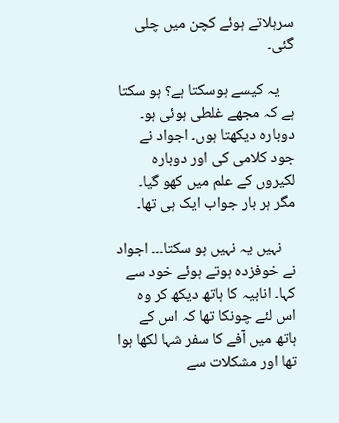سرہلاتے ہوئے کچن میں چلی گئی۔

    یہ کیسے ہوسکتا ہے؟ ہو سکتا ہے کہ مجھے غلطی ہوئی ہو۔ دوبارہ دیکھتا ہوں۔ اجواد نے جود کلامی کی اور دوبارہ لکیروں کے علم میں کھو گیا۔ مگر ہر بار جواب ایک ہی تھا۔

    نہیں یہ نہیں ہو سکتا۔۔۔ اجواد نے خوفزدہ ہوتے ہوئے خود سے کہا۔ انابیہ کا ہاتھ دیکھ کر وہ اس لئے چونکا تھا کہ اس کے ہاتھ میں آفے کا سفر شہا لکھا ہوا تھا اور مشکلات سے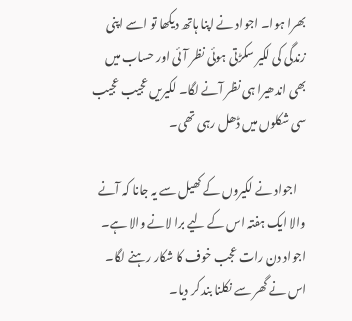بھرا ہوا۔ اجواد نے اپنا ہاتھ دیکھا تو اسے اپنی زندگی کی لکیر سکڑتی ہوئی نظر آئی اور حساب میں بھی اندھیرا ہی نظر آنے لگا۔ لکیریں عجیب عجیب سی شکلوں میں ڈھل رہی تھی۔

    اجواد نے لکیروں کے کھیل سے یہ جانا کہ آنے والا ایک ہفتہ اس کے لیے برا لانے والا ہے۔ اجواد دن رات عجب خوف کا شکار رہنے لگا۔ اس نے گھر سے نکلنا بند کر دیا۔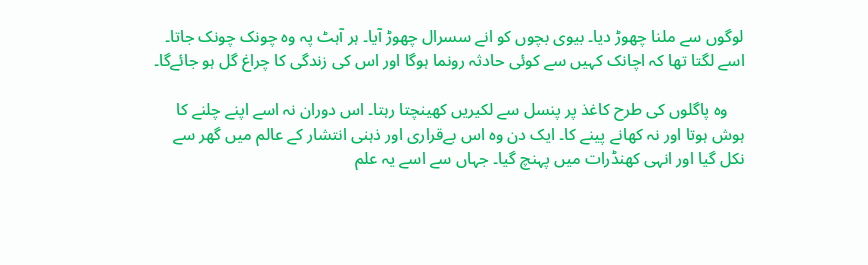لوگوں سے ملنا چھوڑ دیا۔ بیوی بچوں کو انے سسرال چھوڑ آیا۔ ہر آہٹ پہ وہ چونک چونک جاتا۔ اسے لگتا تھا کہ اچانک کہیں سے کوئی حادثہ رونما ہوگا اور اس کی زندگی کا چراغ گل ہو جائےگا۔

    وہ پاگلوں کی طرح کاغذ پر پنسل سے لکیریں کھینچتا رہتا۔ اس دوران نہ اسے اپنے چلنے کا ہوش ہوتا اور نہ کھانے پینے کا۔ ایک دن وہ اس بےقراری اور ذہنی انتشار کے عالم میں گھر سے نکل گیا اور انہی کھنڈرات میں پہنچ گیا۔ جہاں سے اسے یہ علم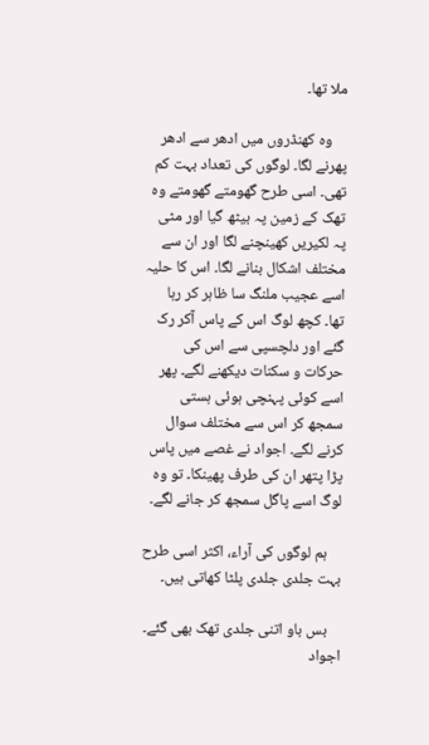ملا تھا۔

    وہ کھنڈروں میں ادھر سے ادھر پھرنے لگا۔ لوگوں کی تعداد بہت کم تھی۔ اسی طرح گھومتے گھومتے وہ تھک کے زمین پہ بیٹھ گیا اور مٹی پہ لکیریں کھینچنے لگا اور ان سے مختلف اشکال بنانے لگا۔ اس کا حلیہ اسے عجیب ملنگ سا ظاہر کر رہا تھا۔ کچھ لوگ اس کے پاس آکر رک گئے اور دلچسپی سے اس کی حرکات و سکنات دیکھنے لگے۔ پھر اسے کوئی پہنچی ہوئی ہستی سمجھ کر اس سے مختلف سوال کرنے لگے۔ اجواد نے غصے میں پاس پڑا پتھر ان کی طرف پھینکا۔ تو وہ لوگ اسے پاگل سمجھ کر جانے لگے۔

    ہم لوگوں کی آراء، اکثر اسی طرح بہت جلدی جلدی پلٹا کھاتی ہیں۔

    بس باو اتنی جلدی تھک بھی گئے۔ اجواد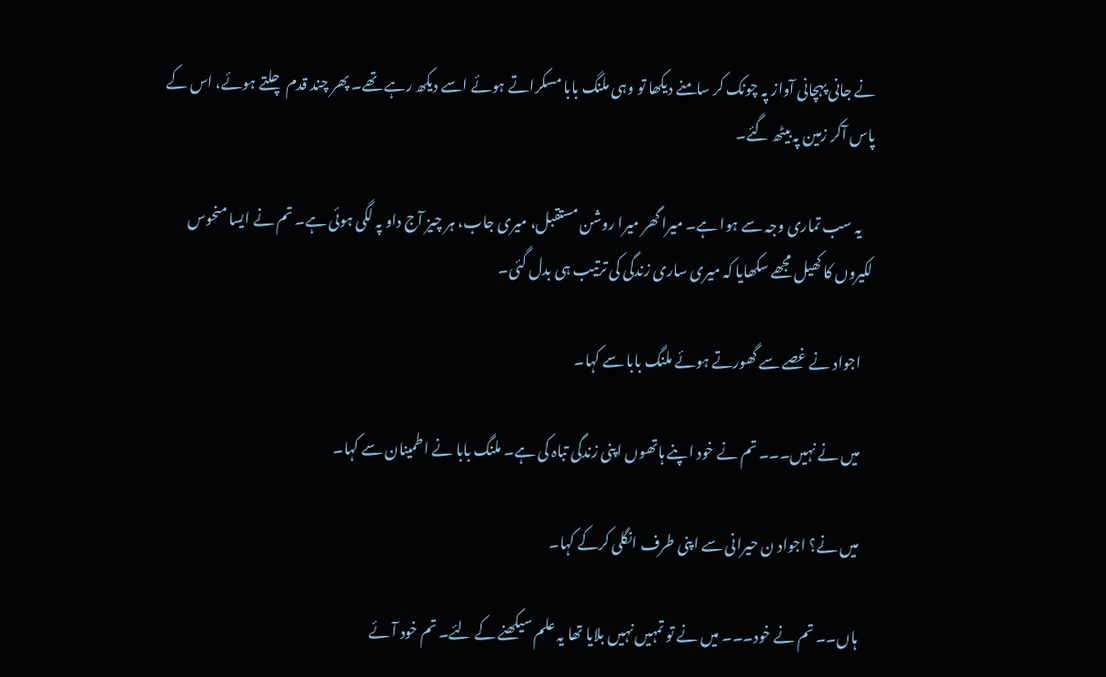نے جانی پہچانی آواز پہ چونک کر سامنے دیکھا تو وہی ملنگ بابا مسکراتے ہوئے اسے دیکھ رہے تھے۔ پھر چند قدم چلتے ہوئے، اس کے پاس آکر زمین پہ بیٹھ گئے۔

    یہ سب تماری وجہ سے ہوا ہے۔ میرا گھر میرا روشن مستقبل، میری جاب، ہر چیز آج داو پہ لگی ہوئی ہے۔ تم نے ایسا منحوس لکیروں کا کھیل مجھے سکھایا کہ میری ساری زندگی کی ترتیب ہی بدل گئی۔

    اجواد نے غصے سے گھورتے ہوئے ملنگ بابا سے کہا۔

    میں نے نہیں۔۔۔ تم نے خود اپنے ہاتھوں اپنی زندگی تباہ کی ہے۔ ملنگ بابا نے اطمینان سے کہا۔

    میں نے؟ اجواد ن حیرانی سے اپنی طرف انگلی کرکے کہا۔

    ہاں۔۔ تم نے خود۔۔۔ میں نے تو تمہیں نہیں بلایا تھا یہ علم سیکھنے کے لئے۔ تم خود آئے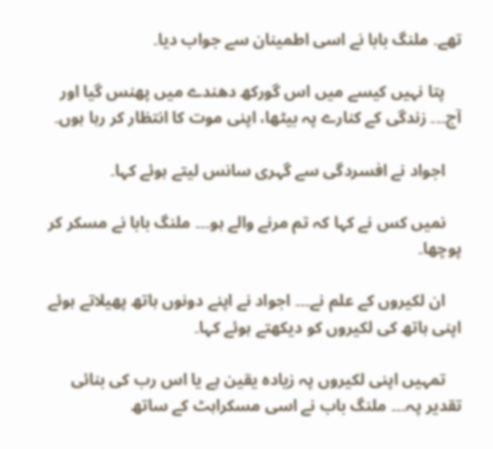تھے۔ ملنگ بابا نے اسی اطمینان سے جواب دیا۔

    پتا نہیں کیسے میں اس گورکھ دھندے میں پھنس گیا اور آج۔۔۔ زندگی کے کنارے پہ بیٹھا، اپنی موت کا انتظار کر رہا ہوں۔

    اجواد نے افسردگی سے گہری سانس لیتے ہوئے کہا۔

    نمیں کس نے کہا کہ تم مرنے والے ہو۔۔۔ ملنگ بابا نے مسکر کر پوچھا۔

    ان لکیروں کے علم نے۔۔۔ اجواد نے اپنے دونوں ہاتھ پھیلاتے ہوئے اپنی ہاتھ کی لکیروں کو دیکھتے ہوئے کہا۔

    تمہیں اپنی لکیروں پہ زیادہ یقین ہے یا اس رب کی بنائی تقدیر پہ۔۔۔ ملنگ باب نے اسی مسکراہٹ کے ساتھ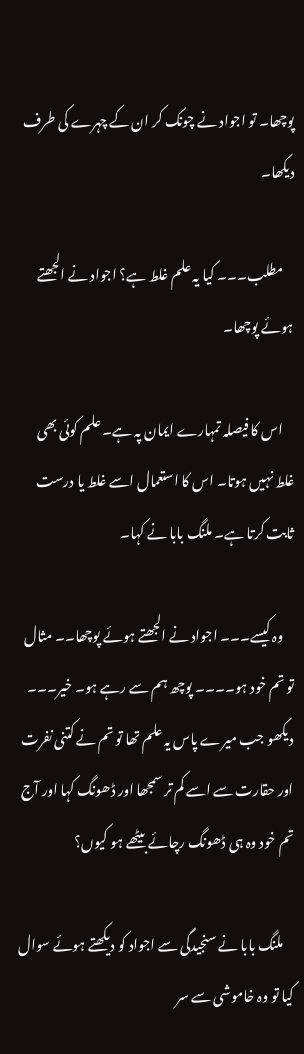پوچھا۔ تو اجواد نے چونک کر ان کے چہرے کی طرف دیکھا۔

    مطلب۔۔۔ کیا یہ علم غلط ہے؟ اجواد نے الجھتے ہوئے پوچھا۔

    اس کا فیصلہ تمہارے ایمان پہ ہے۔ علم کوئی بھی غلط نہیں ہوتا۔ اس کا استعمال اسے غلط یا درست ثابت کرتا ہے۔ ملنگ بابا نے کہا۔

    وہ کیسے۔۔۔ اجواد نے الجھتے ہوئے پوچھا۔۔ مثال تو تم خود ہو۔۔۔۔ پوچھ ہم سے رہے ہو۔ خیر۔۔۔ دیکھو جب میرے پاس یہ علم تھا تو تم نے کتنی نفرت اور حقارت سے اسے کم تر سمجھا اور ڈھونگ کہا اور آج تم خود وہ ہی ڈھونگ رچائے بیٹھے ہو کیوں؟

    ملنگ بابا نے سنجیدگی سے اجواد کو دیکھتے ہوئے سوال کیا تو وہ خاموشی سے سر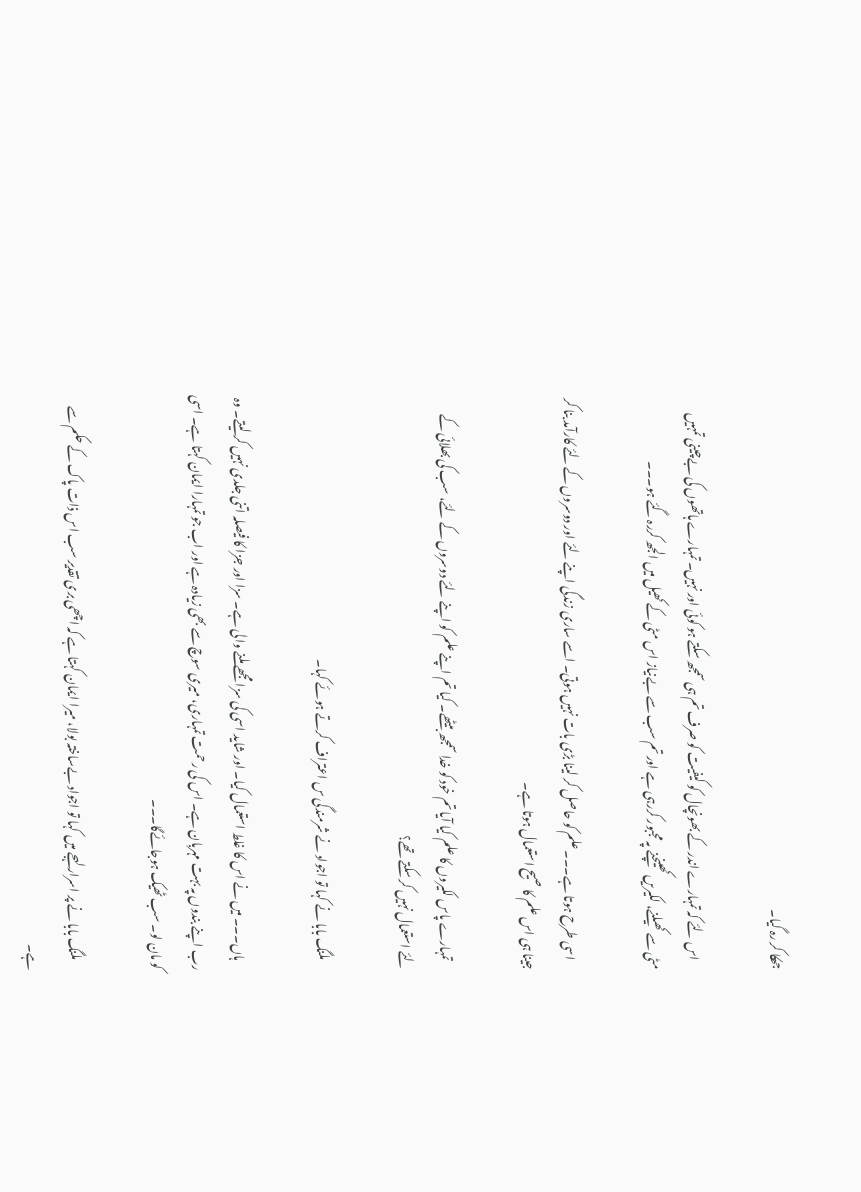جھکا کر رہ گیا۔

    اس لئے کہ تمہارے اندر کے بھونچال کو کیفیت کو صرف تم ہی سمجھ سکتے ہو کوئی اور نہیں۔ تمہارے ہاتھوں کی بےچینی تمہیں مٹی سے کھیلنے، لکیریں کھینچنے پہ مجبور کررہی ہے اور تم سب سے بےنیاز اس مٹی کے کھیل میں الجھ کررہ گئے ہو۔۔۔

    اسی طرح ہوتا ہے۔۔۔ علم کو حاصل کر لینا بڑی بات نہیں ہوتی۔ اسے ساری زندگی اپنے لئے اور دوسروں کے لئے کارآمد بنا کر جینا ہی اس علم کا صیح استعمال ہوتا ہے۔

    تمہارے پاس لکیروں کا علم کیا آیا تم خود کو خدا سمجھ بیٹھے۔ کیا تم اپنے علم کو اپنے لئے دوسروں کے لئے، سب کی بھلائی کے لئے استعمال نہیں کر سکتے تھے؟

    ملنگ بابا نے کہا تو اجواد نے شرمندگی س اعتراف کرتے ہوئے کہا۔

    ہاں۔۔۔ میں نے اس کا غلط استعمال کیا۔ اور شاید اسی کی سزا مجھے ملنے والی ہے۔ سزا اور جزا کا فیصلہ اتنی جلدی نہیں کر لیتے۔ وہ رب اپنے بندوں پہ بہت مہربان ہے۔ اس کی رحمت تمہاری، میری سوچ سے بھی زیادہ ہے اور اب جو تمہارا ایمان کہتا ہے۔ اسی کو مان لو۔ سب ٹھیک ہوجائےگا۔۔۔

    ملنگ بابا نے پر اسرار لہجے میں کہا تو اجواد بےساختہ بولا، میرا ایمان کہتا ہے کہ اچھی بری تقدیر سب اس ذات پاک کے حکم سے ہے۔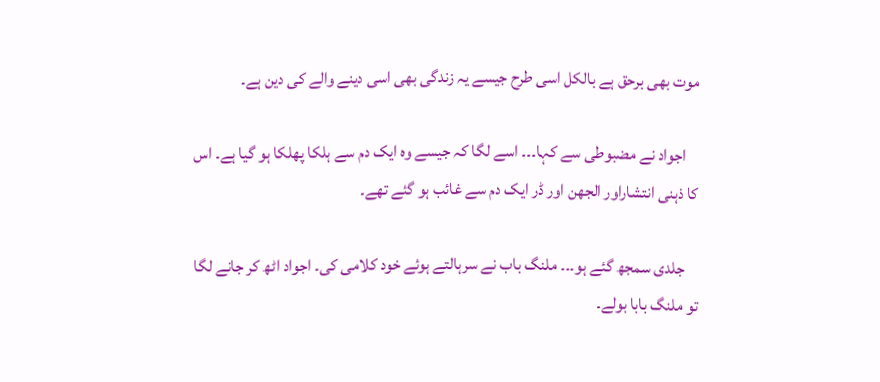موت بھی برحق ہے بالکل اسی طرح جیسے یہ زندگی بھی اسی دینے والے کی دین ہے۔

    اجواد نے مضبوطی سے کہا۔۔۔ اسے لگا کہ جیسے وہ ایک دم سے ہلکا پھلکا ہو گیا ہے۔ اس کا ذہنی انتشاراور الجھن اور ڈر ایک دم سے غائب ہو گئے تھے۔

    جلدی سمجھ گئے ہو۔۔۔ ملنگ باب نے سرہالتے ہوئے خود کلامی کی۔ اجواد اٹھ کر جانے لگا تو ملنگ بابا بولے۔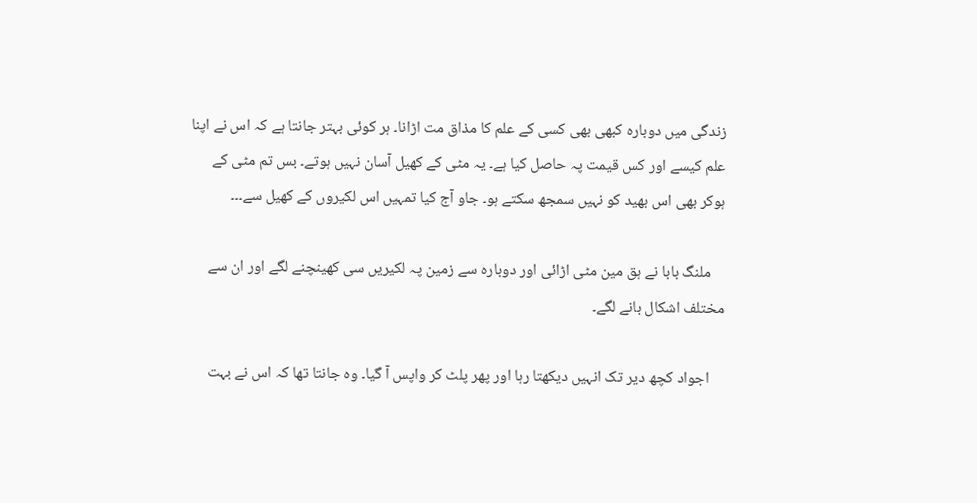زندگی میں دوبارہ کبھی بھی کسی کے علم کا مذاق مت اڑانا۔ ہر کوئی بہتر جانتا ہے کہ اس نے اپنا علم کیسے اور کس قیمت پہ حاصل کیا ہے۔ یہ مٹی کے کھیل آسان نہیں ہوتے۔ بس تم مٹی کے ہوکر بھی اس بھید کو نہیں سمجھ سکتے ہو۔ جاو آج کیا تمہیں اس لکیروں کے کھیل سے۔۔۔

    ملنگ بابا نے ہق مین مٹی اڑائی اور دوبارہ سے زمین پہ لکیریں سی کھینچنے لگے اور ان سے مختلف اشکال بانے لگے۔

    اجواد کچھ دیر تک انہیں دیکھتا رہا اور پھر پلٹ کر واپس آ گیا۔ وہ جانتا تھا کہ اس نے بہت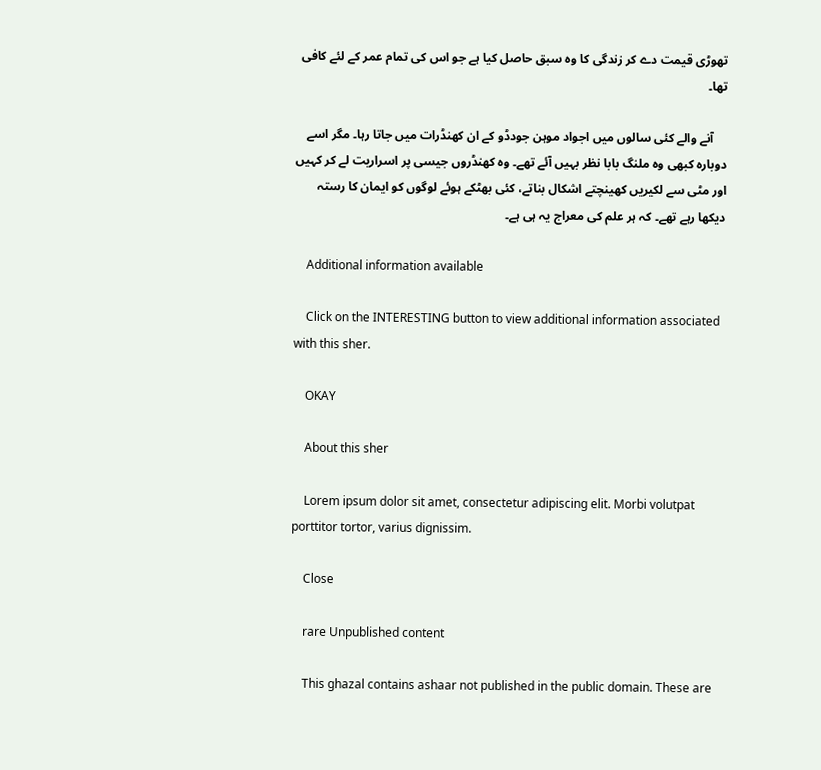تھوڑی قیمت دے کر زندگی کا وہ سبق حاصل کیا ہے جو اس کی تمام عمر کے لئے کافی تھا۔

    آنے والے کئی سالوں میں اجواد موہن جودڈو کے ان کھنڈرات میں جاتا رہا۔ مگر اسے دوبارہ کبھی وہ ملنگ بابا نظر بہیں آئے تھے۔ وہ کھنڈروں جیسی پر اسراریت لے کر کہیں اور مٹی سے لکیریں کھینچتے اشکال بناتے، کئی بھٹکے ہوئے لوگوں کو ایمان کا رستہ دیکھا رہے تھے۔ کہ ہر علم کی معراج یہ ہی ہے۔

    Additional information available

    Click on the INTERESTING button to view additional information associated with this sher.

    OKAY

    About this sher

    Lorem ipsum dolor sit amet, consectetur adipiscing elit. Morbi volutpat porttitor tortor, varius dignissim.

    Close

    rare Unpublished content

    This ghazal contains ashaar not published in the public domain. These are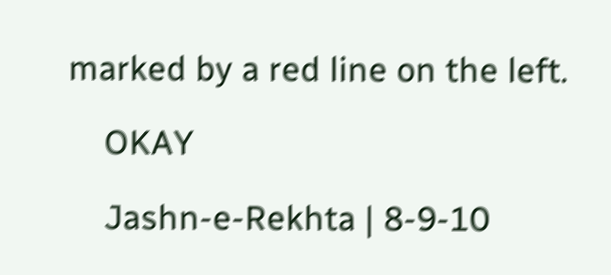marked by a red line on the left.

    OKAY

    Jashn-e-Rekhta | 8-9-10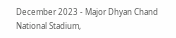December 2023 - Major Dhyan Chand National Stadium,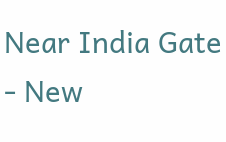Near India Gate - New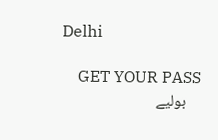Delhi

    GET YOUR PASS
    بولیے